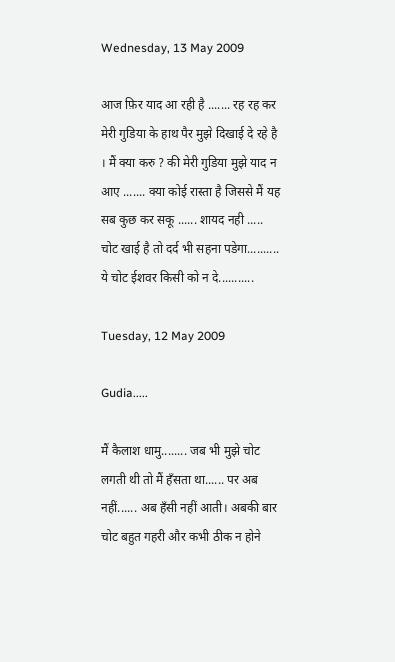Wednesday, 13 May 2009

आज फ़िर याद आ रही है ....... रह रह कर मेरी गुडिया के हाथ पैर मुझे दिखाई दे रहे है । मैं क्या करु ? की मेरी गुडिया मुझे याद न आए ....... क्या कोई रास्ता है जिससे मैं यह सब कुछ कर सकू ...... शायद नही ..... चोट खाई है तो दर्द भी सहना पडेगा.......... ये चोट ईशवर किसी को न दे...........

Tuesday, 12 May 2009

Gudia.....

मैं कैलाश धामु........ जब भी मुझे चोट लगती थी तो मैं हँसता था...... पर अब नहीं...... अब हँसी नहीं आती। अबकी बार चोट बहुत गहरी और कभी ठीक न होने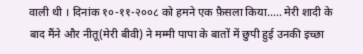वाली थी । दिनांक १०-११-२००८ को हमने एक फ़ैसला किया..... मेरी शादी के बाद मैंने और नीतू(मेरी बीवी) ने मम्मी पापा के बातों में छुपी हुई उनकी इच्छा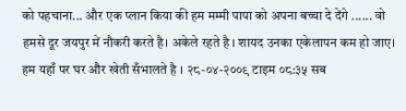को पहचाना... और एक प्लान किया की हम मम्मी पापा को अपना बच्चा दे देंगे ...... वो हमसे दूर जयपुर में नौकरी करते है। अकेले रहते है । शायद उनका एकेलापन कम हो जाए। हम यहाँ पर घर और खेती सँभालते है । २८-०४-२००९ टाइम ०८:३५ सब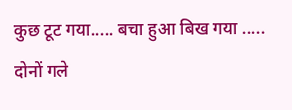कुछ टूट गया..... बचा हुआ बिख गया ..... दोनों गले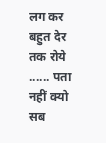लग कर बहुत देर तक रोये ...... पता नहीं क्यो सब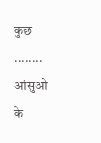कुछ ........ आंसुओ के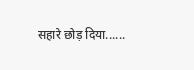सहारे छोड़ दिया......